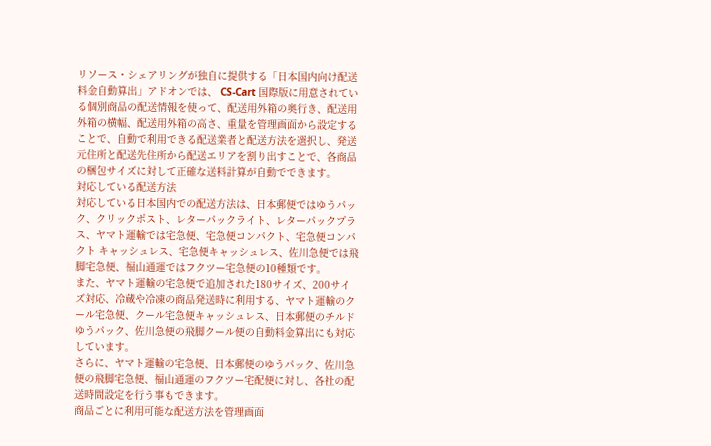リソース・シェアリングが独自に提供する「日本国内向け配送料金自動算出」アドオンでは、 CS-Cart 国際版に用意されている個別商品の配送情報を使って、配送用外箱の奥行き、配送用外箱の横幅、配送用外箱の高さ、重量を管理画面から設定することで、自動で利用できる配送業者と配送方法を選択し、発送元住所と配送先住所から配送エリアを割り出すことで、各商品の梱包サイズに対して正確な送料計算が自動でできます。
対応している配送方法
対応している日本国内での配送方法は、日本郵便ではゆうパック、クリックポスト、レターパックライト、レターパックプラス、ヤマト運輸では宅急便、宅急便コンパクト、宅急便コンパクト キャッシュレス、宅急便キャッシュレス、佐川急便では飛脚宅急便、福山通運ではフクツー宅急便の10種類です。
また、ヤマト運輸の宅急便で追加された180サイズ、200サイズ対応、冷蔵や冷凍の商品発送時に利用する、ヤマト運輸のクール宅急便、クール宅急便キャッシュレス、日本郵便のチルドゆうパック、佐川急便の飛脚クール便の自動料金算出にも対応しています。
さらに、ヤマト運輸の宅急便、日本郵便のゆうパック、佐川急便の飛脚宅急便、福山通運のフクツー宅配便に対し、各社の配送時間設定を行う事もできます。
商品ごとに利用可能な配送方法を管理画面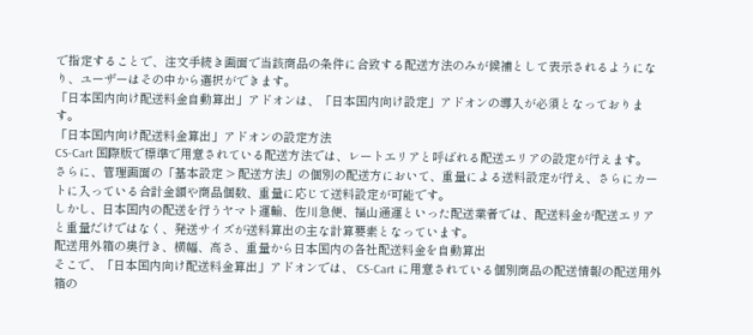で指定することで、注文手続き画面で当該商品の条件に合致する配送方法のみが候補として表示されるようになり、ユーザーはその中から選択ができます。
「日本国内向け配送料金自動算出」アドオンは、「日本国内向け設定」アドオンの導入が必須となっております。
「日本国内向け配送料金算出」アドオンの設定方法
CS-Cart 国際版で標準で用意されている配送方法では、レートエリアと呼ばれる配送エリアの設定が行えます。
さらに、管理画面の「基本設定 > 配送方法」の個別の配送方において、重量による送料設定が行え、さらにカートに入っている合計金額や商品個数、重量に応じて送料設定が可能です。
しかし、日本国内の配送を行うヤマト運輸、佐川急便、福山通運といった配送業者では、配送料金が配送エリアと重量だけではなく、発送サイズが送料算出の主な計算要素となっています。
配送用外箱の奥行き、横幅、高さ、重量から日本国内の各社配送料金を自動算出
そこで、「日本国内向け配送料金算出」アドオンでは、 CS-Cart に用意されている個別商品の配送情報の配送用外箱の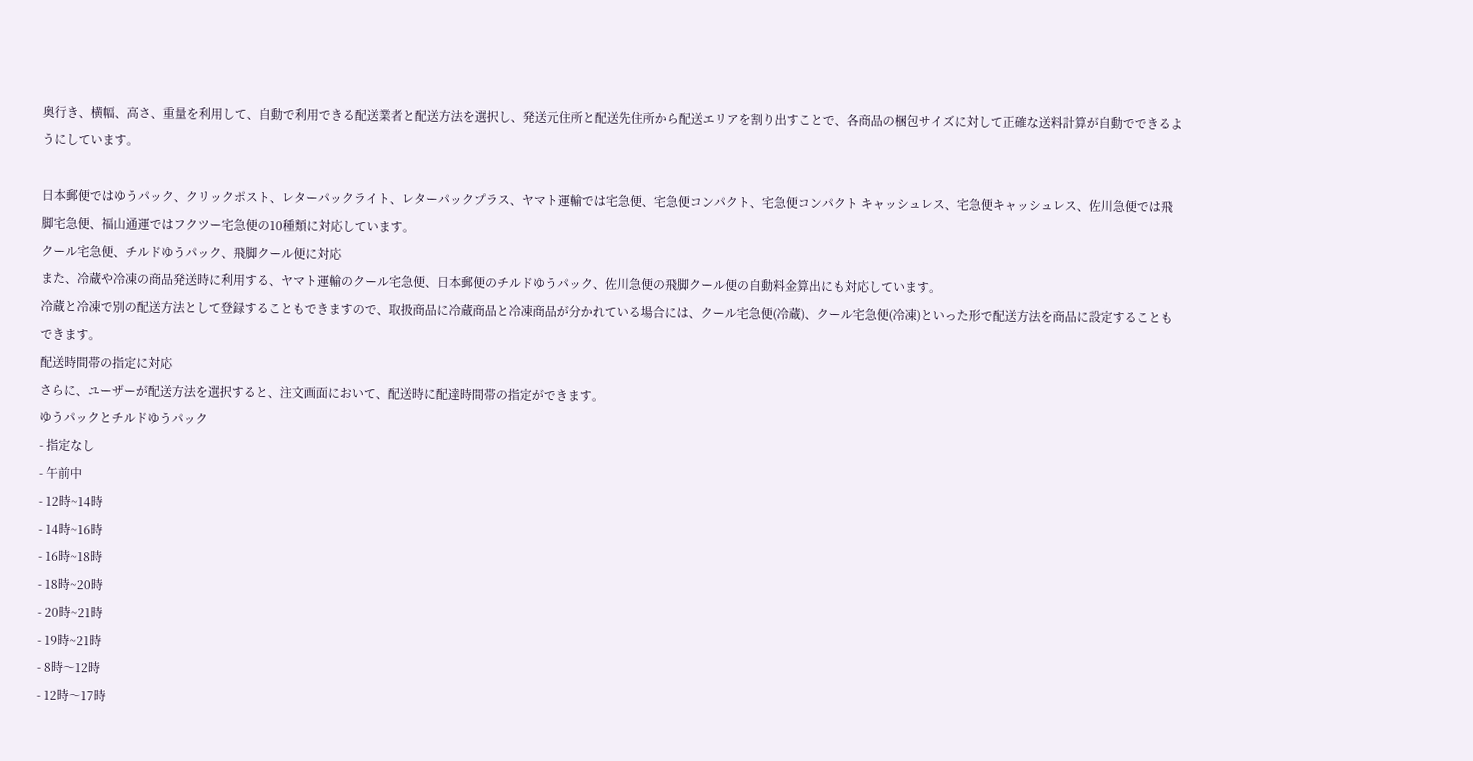奥行き、横幅、高さ、重量を利用して、自動で利用できる配送業者と配送方法を選択し、発送元住所と配送先住所から配送エリアを割り出すことで、各商品の梱包サイズに対して正確な送料計算が自動でできるようにしています。

日本郵便ではゆうパック、クリックポスト、レターパックライト、レターパックプラス、ヤマト運輸では宅急便、宅急便コンパクト、宅急便コンパクト キャッシュレス、宅急便キャッシュレス、佐川急便では飛脚宅急便、福山通運ではフクツー宅急便の10種類に対応しています。
クール宅急便、チルドゆうパック、飛脚クール便に対応
また、冷蔵や冷凍の商品発送時に利用する、ヤマト運輸のクール宅急便、日本郵便のチルドゆうパック、佐川急便の飛脚クール便の自動料金算出にも対応しています。
冷蔵と冷凍で別の配送方法として登録することもできますので、取扱商品に冷蔵商品と冷凍商品が分かれている場合には、クール宅急便(冷蔵)、クール宅急便(冷凍)といった形で配送方法を商品に設定することもできます。
配送時間帯の指定に対応
さらに、ユーザーが配送方法を選択すると、注文画面において、配送時に配達時間帯の指定ができます。
ゆうパックとチルドゆうパック
- 指定なし
- 午前中
- 12時~14時
- 14時~16時
- 16時~18時
- 18時~20時
- 20時~21時
- 19時~21時
- 8時〜12時
- 12時〜17時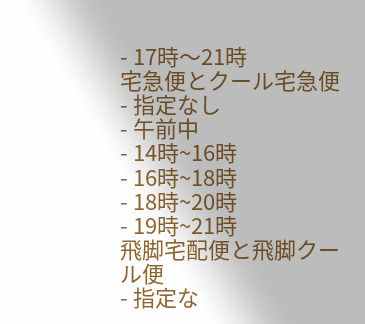- 17時〜21時
宅急便とクール宅急便
- 指定なし
- 午前中
- 14時~16時
- 16時~18時
- 18時~20時
- 19時~21時
飛脚宅配便と飛脚クール便
- 指定な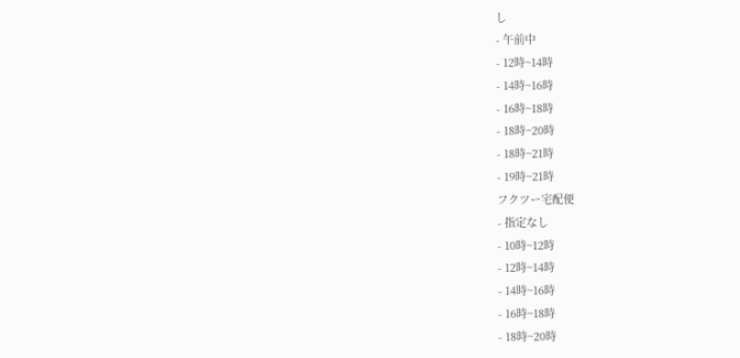し
- 午前中
- 12時~14時
- 14時~16時
- 16時~18時
- 18時~20時
- 18時~21時
- 19時~21時
フクツー宅配便
- 指定なし
- 10時~12時
- 12時~14時
- 14時~16時
- 16時~18時
- 18時~20時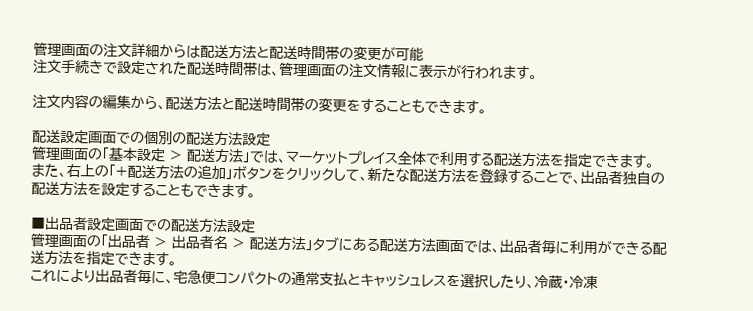管理画面の注文詳細からは配送方法と配送時間帯の変更が可能
注文手続きで設定された配送時間帯は、管理画面の注文情報に表示が行われます。

注文内容の編集から、配送方法と配送時間帯の変更をすることもできます。

配送設定画面での個別の配送方法設定
管理画面の「基本設定 > 配送方法」では、マーケットプレイス全体で利用する配送方法を指定できます。
また、右上の「+配送方法の追加」ボタンをクリックして、新たな配送方法を登録することで、出品者独自の配送方法を設定することもできます。

■出品者設定画面での配送方法設定
管理画面の「出品者 > 出品者名 > 配送方法」タブにある配送方法画面では、出品者毎に利用ができる配送方法を指定できます。
これにより出品者毎に、宅急便コンパクトの通常支払とキャッシュレスを選択したり、冷蔵・冷凍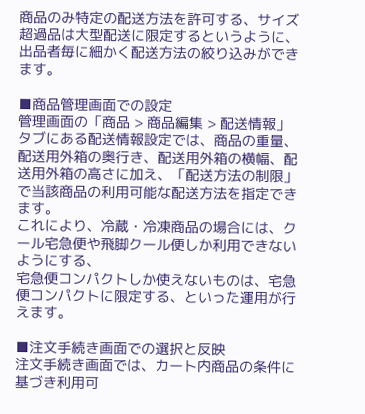商品のみ特定の配送方法を許可する、サイズ超過品は大型配送に限定するというように、出品者毎に細かく配送方法の絞り込みができます。

■商品管理画面での設定
管理画面の「商品 > 商品編集 > 配送情報」タブにある配送情報設定では、商品の重量、配送用外箱の奥行き、配送用外箱の横幅、配送用外箱の高さに加え、「配送方法の制限」で当該商品の利用可能な配送方法を指定できます。
これにより、冷蔵・冷凍商品の場合には、クール宅急便や飛脚クール便しか利用できないようにする、
宅急便コンパクトしか使えないものは、宅急便コンパクトに限定する、といった運用が行えます。

■注文手続き画面での選択と反映
注文手続き画面では、カート内商品の条件に基づき利用可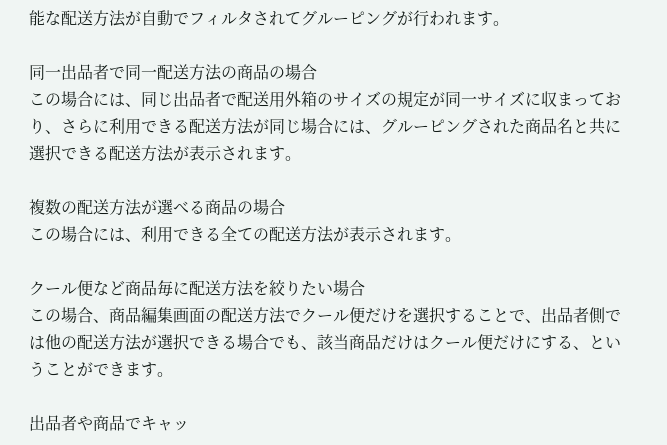能な配送方法が自動でフィルタされてグルーピングが行われます。

同一出品者で同一配送方法の商品の場合
この場合には、同じ出品者で配送用外箱のサイズの規定が同一サイズに収まっており、さらに利用できる配送方法が同じ場合には、グルーピングされた商品名と共に選択できる配送方法が表示されます。

複数の配送方法が選べる商品の場合
この場合には、利用できる全ての配送方法が表示されます。

クール便など商品毎に配送方法を絞りたい場合
この場合、商品編集画面の配送方法でクール便だけを選択することで、出品者側では他の配送方法が選択できる場合でも、該当商品だけはクール便だけにする、ということができます。

出品者や商品でキャッ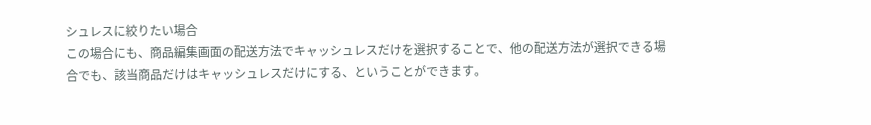シュレスに絞りたい場合
この場合にも、商品編集画面の配送方法でキャッシュレスだけを選択することで、他の配送方法が選択できる場合でも、該当商品だけはキャッシュレスだけにする、ということができます。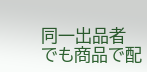同一出品者でも商品で配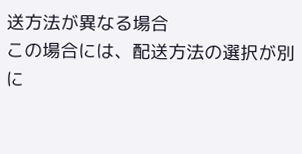送方法が異なる場合
この場合には、配送方法の選択が別に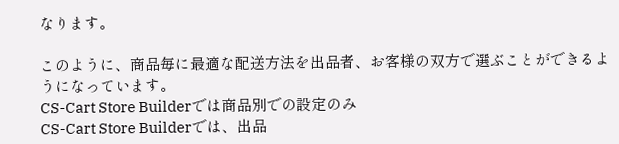なります。

このように、商品毎に最適な配送方法を出品者、お客様の双方で選ぶことができるようになっています。
CS-Cart Store Builderでは商品別での設定のみ
CS-Cart Store Builderでは、出品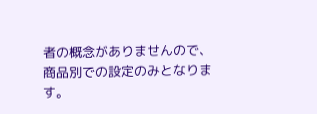者の概念がありませんので、商品別での設定のみとなります。